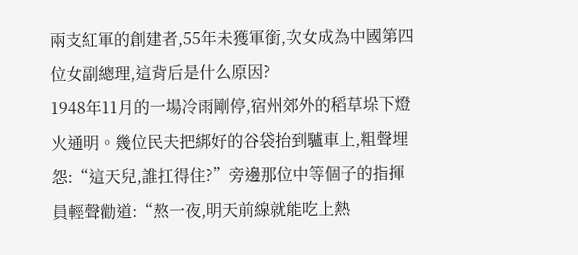兩支紅軍的創建者,55年未獲軍銜,次女成為中國第四位女副總理,這背后是什么原因?
1948年11月的一場冷雨剛停,宿州郊外的稻草垛下燈火通明。幾位民夫把綁好的谷袋抬到驢車上,粗聲埋怨:“這天兒,誰扛得住?”旁邊那位中等個子的指揮員輕聲勸道:“熬一夜,明天前線就能吃上熱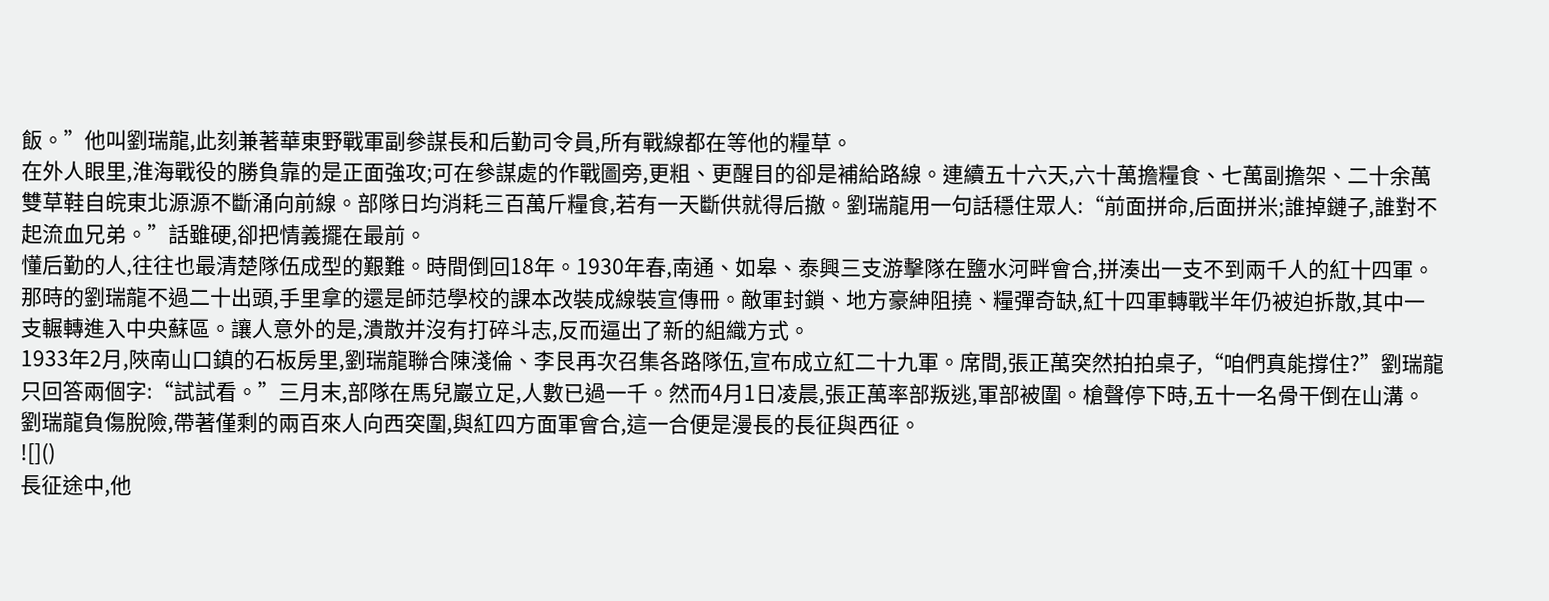飯。”他叫劉瑞龍,此刻兼著華東野戰軍副參謀長和后勤司令員,所有戰線都在等他的糧草。
在外人眼里,淮海戰役的勝負靠的是正面強攻;可在參謀處的作戰圖旁,更粗、更醒目的卻是補給路線。連續五十六天,六十萬擔糧食、七萬副擔架、二十余萬雙草鞋自皖東北源源不斷涌向前線。部隊日均消耗三百萬斤糧食,若有一天斷供就得后撤。劉瑞龍用一句話穩住眾人:“前面拼命,后面拼米;誰掉鏈子,誰對不起流血兄弟。”話雖硬,卻把情義擺在最前。
懂后勤的人,往往也最清楚隊伍成型的艱難。時間倒回18年。1930年春,南通、如皋、泰興三支游擊隊在鹽水河畔會合,拼湊出一支不到兩千人的紅十四軍。那時的劉瑞龍不過二十出頭,手里拿的還是師范學校的課本改裝成線裝宣傳冊。敵軍封鎖、地方豪紳阻撓、糧彈奇缺,紅十四軍轉戰半年仍被迫拆散,其中一支輾轉進入中央蘇區。讓人意外的是,潰散并沒有打碎斗志,反而逼出了新的組織方式。
1933年2月,陜南山口鎮的石板房里,劉瑞龍聯合陳淺倫、李艮再次召集各路隊伍,宣布成立紅二十九軍。席間,張正萬突然拍拍桌子,“咱們真能撐住?”劉瑞龍只回答兩個字:“試試看。”三月末,部隊在馬兒巖立足,人數已過一千。然而4月1日凌晨,張正萬率部叛逃,軍部被圍。槍聲停下時,五十一名骨干倒在山溝。劉瑞龍負傷脫險,帶著僅剩的兩百來人向西突圍,與紅四方面軍會合,這一合便是漫長的長征與西征。
![]()
長征途中,他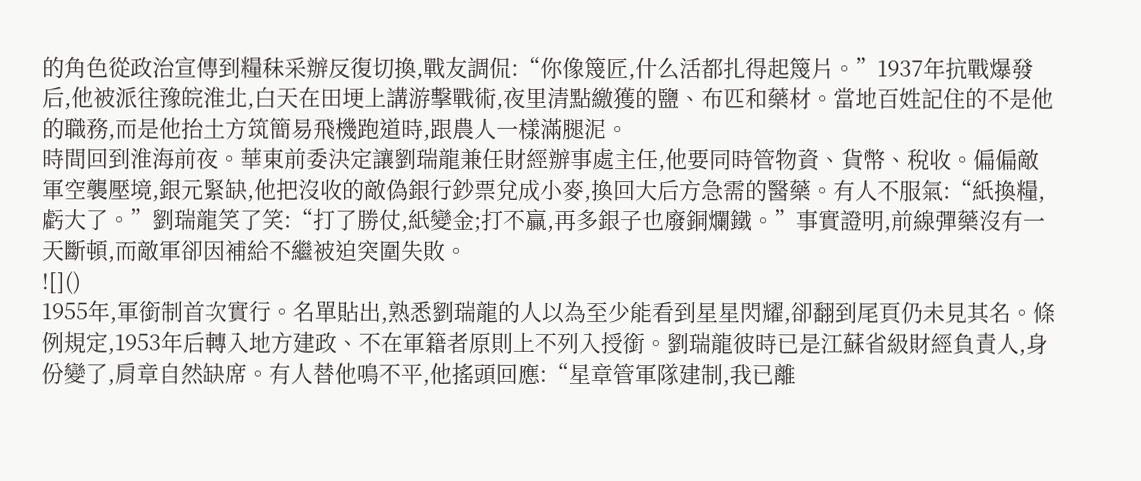的角色從政治宣傳到糧秣采辦反復切換,戰友調侃:“你像篾匠,什么活都扎得起篾片。”1937年抗戰爆發后,他被派往豫皖淮北,白天在田埂上講游擊戰術,夜里清點繳獲的鹽、布匹和藥材。當地百姓記住的不是他的職務,而是他抬土方筑簡易飛機跑道時,跟農人一樣滿腿泥。
時間回到淮海前夜。華東前委決定讓劉瑞龍兼任財經辦事處主任,他要同時管物資、貨幣、稅收。偏偏敵軍空襲壓境,銀元緊缺,他把沒收的敵偽銀行鈔票兌成小麥,換回大后方急需的醫藥。有人不服氣:“紙換糧,虧大了。”劉瑞龍笑了笑:“打了勝仗,紙變金;打不贏,再多銀子也廢銅爛鐵。”事實證明,前線彈藥沒有一天斷頓,而敵軍卻因補給不繼被迫突圍失敗。
![]()
1955年,軍銜制首次實行。名單貼出,熟悉劉瑞龍的人以為至少能看到星星閃耀,卻翻到尾頁仍未見其名。條例規定,1953年后轉入地方建政、不在軍籍者原則上不列入授銜。劉瑞龍彼時已是江蘇省級財經負責人,身份變了,肩章自然缺席。有人替他鳴不平,他搖頭回應:“星章管軍隊建制,我已離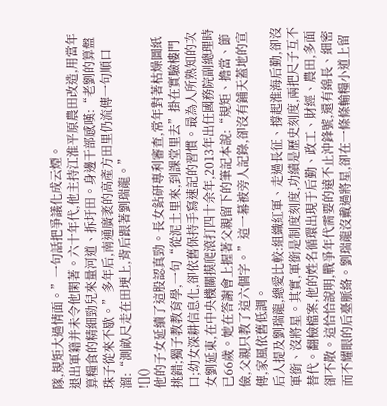隊,規矩大過情面。”一句話把爭議化成云煙。
退出軍籍并未令他閑著。六十年代,他主持江淮平原農田改造,用當年算糧食的精細勁兒來量河道、拆圩田。身邊干部感嘆:“老劉的算盤珠子從來不歇。”多年后,南通廣袤的高產方田里仍流傳一句順口溜:“測畝尺走在田埂上,背后跟著劉瑞龍。”
![]()
他的子女延續了這股認真勁。長女鉆研專利審查,常年對著枯燥圖紙挑錯;獨子教教育學,一句“從泥土里來,到課堂里去”掛在實驗樓門口;幼女深耕信息化,卻依舊保持手寫速記的習慣。最為人所熟知的次女劉延東,在中央機關摸爬滾打四十余年,2013年出任國務院副總理時已66歲。她在答謝會上握著父親留下的筆記本說:“規矩、擔當、節儉,父親只教了這六個字。”這一幕被旁人記錄,卻沒有鋪天蓋地的宣傳,家風依舊低調。
后人提及劉瑞龍,總愛比較:組織紅軍、走過長征、撐起淮海后勤,卻沒軍銜、沒將星。其實,軍銜是制度刻度,功績是歷史刻度,兩把尺子互不替代。翻檢檔案,他的姓名循環出現于后勤、政工、財經、農田,多面卻不散。這恰恰說明,戰爭年代需要的遠不止沖鋒號,還有綿長、細密而不耀眼的后臺脈絡。劉瑞龍沒戴過將星,卻在一條條輸糧小道上留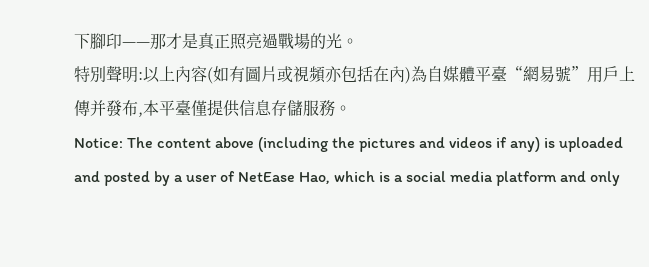下腳印——那才是真正照亮過戰場的光。
特別聲明:以上內容(如有圖片或視頻亦包括在內)為自媒體平臺“網易號”用戶上傳并發布,本平臺僅提供信息存儲服務。
Notice: The content above (including the pictures and videos if any) is uploaded and posted by a user of NetEase Hao, which is a social media platform and only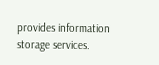provides information storage services.